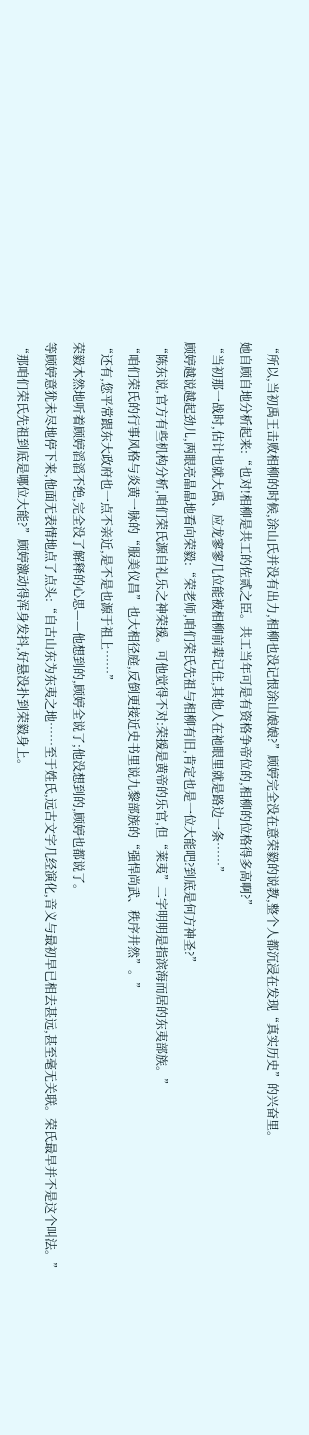“所以,当初禹王击败相柳的时候,涂山氏并没有出力,相柳也没记恨涂山娘娘?”顾婷完全没在意荣毅的说教,整个人都沉浸在发现“真实历史”的兴奋里。
她自顾自地分析起来:“也对!相柳是共工的佐贰之臣。共工当年可是有资格争帝位的,相柳的位格得多高啊?”
“当初那一战时,估计也就大禹、应龙寥寥几位能被相柳前辈记住,其他人在祂眼里就是路边一条……”
顾婷越说越起劲儿,两眼亮晶晶地看向荣毅:“荣老师,咱们荣氏先祖与相柳有旧,肯定也是一位大能吧?到底是何方神圣?”
“陈东说,官方有些机构分析,咱们荣氏源自礼乐之神荣援。可他觉得不对:荣援是黄帝的乐官,但“莱夷”二字明明是指滨海而居的东夷部族。”
“咱们荣氏的行事风格与炎黄一脉的“服美仪昌”也大相径庭,反倒更接近史书里说九黎部族的“强悍尚武、秩序井然”。”
“还有,您平常跟东大政府也一点不亲近,是不是也源于祖上……”
荣毅木然地听着顾婷滔滔不绝,完全没了解释的心思——他想到的,顾婷全说了;他没想到的,顾婷也都说了。
等顾婷意犹未尽地停下来,他面无表情地点了点头:“自古山东为东夷之地……至于姓氏,远古文字几经演化,音义与最初早已相去甚远,甚至毫无关联。荣氏最早并不是这个叫法。”
“那咱们荣氏先祖到底是哪位大能?”顾婷激动得浑身发抖,好悬没扑到荣毅身上。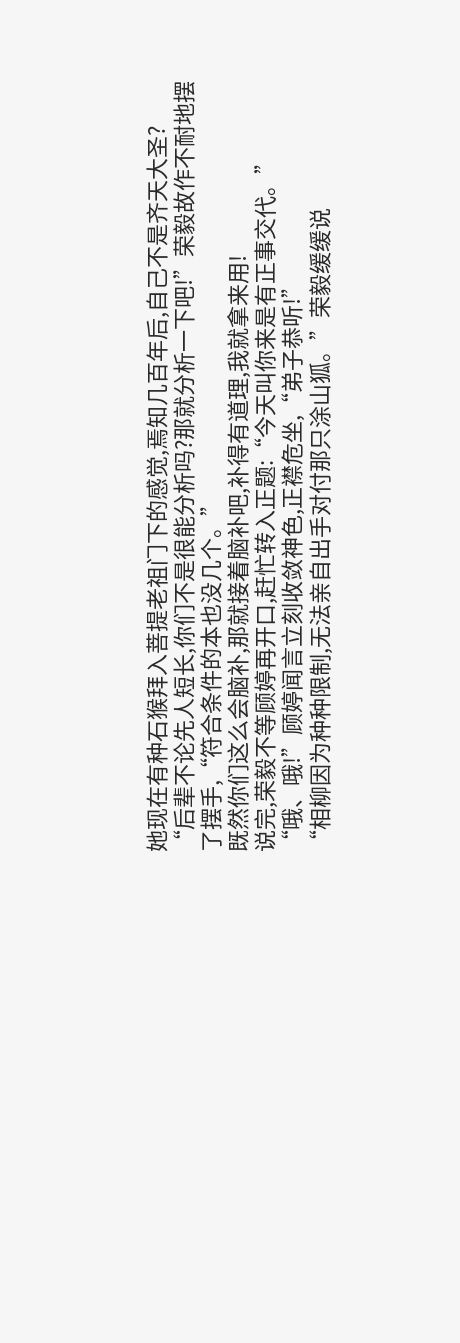她现在有种石猴拜入菩提老祖门下的感觉,焉知几百年后,自己不是齐天大圣?
“后辈不论先人短长,你们不是很能分析吗?那就分析一下吧!”荣毅故作不耐地摆了摆手,“符合条件的本也没几个。”
既然你们这么会脑补,那就接着脑补吧,补得有道理,我就拿来用!
说完,荣毅不等顾婷再开口,赶忙转入正题:“今天叫你来是有正事交代。”
“哦、哦!”顾婷闻言立刻收敛神色,正襟危坐,“弟子恭听!”
“相柳因为种种限制,无法亲自出手对付那只涂山狐。”荣毅缓缓说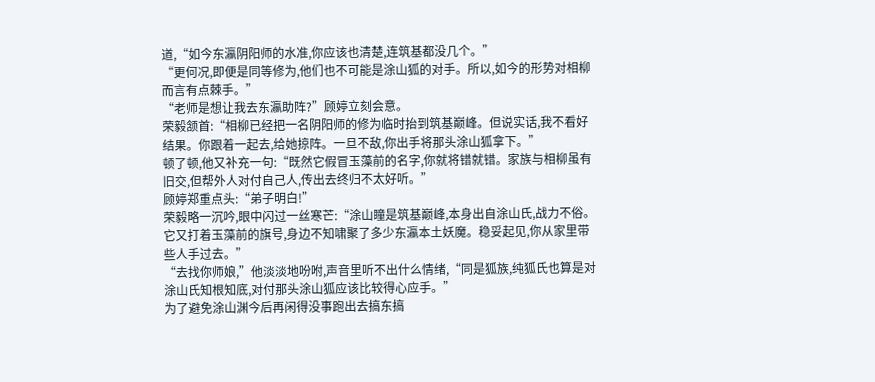道,“如今东瀛阴阳师的水准,你应该也清楚,连筑基都没几个。”
“更何况,即便是同等修为,他们也不可能是涂山狐的对手。所以,如今的形势对相柳而言有点棘手。”
“老师是想让我去东瀛助阵?”顾婷立刻会意。
荣毅颔首:“相柳已经把一名阴阳师的修为临时抬到筑基巅峰。但说实话,我不看好结果。你跟着一起去,给她掠阵。一旦不敌,你出手将那头涂山狐拿下。”
顿了顿,他又补充一句:“既然它假冒玉藻前的名字,你就将错就错。家族与相柳虽有旧交,但帮外人对付自己人,传出去终归不太好听。”
顾婷郑重点头:“弟子明白!”
荣毅略一沉吟,眼中闪过一丝寒芒:“涂山瞳是筑基巅峰,本身出自涂山氏,战力不俗。它又打着玉藻前的旗号,身边不知啸聚了多少东瀛本土妖魔。稳妥起见,你从家里带些人手过去。”
“去找你师娘,”他淡淡地吩咐,声音里听不出什么情绪,“同是狐族,纯狐氏也算是对涂山氏知根知底,对付那头涂山狐应该比较得心应手。”
为了避免涂山渊今后再闲得没事跑出去搞东搞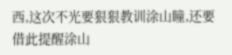西,这次不光要狠狠教训涂山瞳,还要借此提醒涂山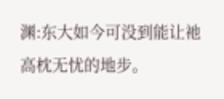渊:东大如今可没到能让祂高枕无忧的地步。